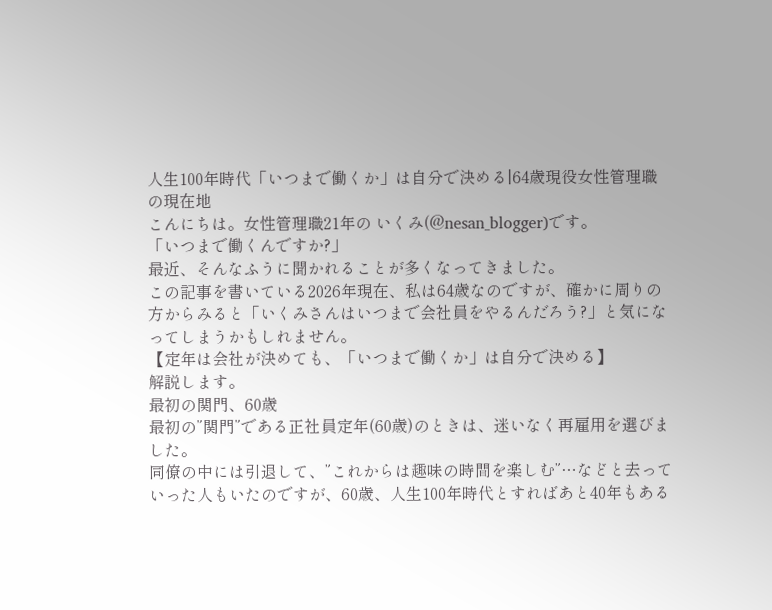人生100年時代「いつまで働くか」は自分で決める|64歳現役女性管理職の現在地
こんにちは。女性管理職21年の いくみ(@nesan_blogger)です。
「いつまで働くんですか?」
最近、そんなふうに聞かれることが多くなってきました。
この記事を書いている2026年現在、私は64歳なのですが、確かに周りの方からみると「いくみさんはいつまで会社員をやるんだろう?」と気になってしまうかもしれません。
【定年は会社が決めても、「いつまで働くか」は自分で決める】
解説します。
最初の関門、60歳
最初の”関門”である正社員定年(60歳)のときは、迷いなく再雇用を選びました。
同僚の中には引退して、”これからは趣味の時間を楽しむ”…などと去っていった人もいたのですが、60歳、人生100年時代とすればあと40年もある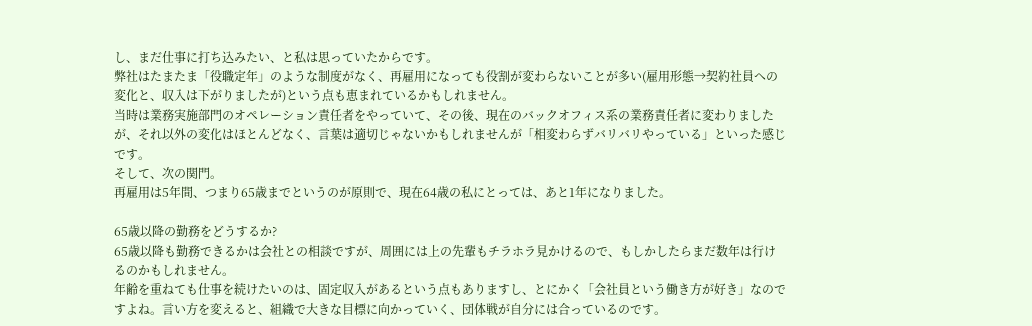し、まだ仕事に打ち込みたい、と私は思っていたからです。
弊社はたまたま「役職定年」のような制度がなく、再雇用になっても役割が変わらないことが多い(雇用形態→契約社員への変化と、収入は下がりましたが)という点も恵まれているかもしれません。
当時は業務実施部門のオペレーション責任者をやっていて、その後、現在のバックオフィス系の業務責任者に変わりましたが、それ以外の変化はほとんどなく、言葉は適切じゃないかもしれませんが「相変わらずバリバリやっている」といった感じです。
そして、次の関門。
再雇用は5年間、つまり65歳までというのが原則で、現在64歳の私にとっては、あと1年になりました。

65歳以降の勤務をどうするか?
65歳以降も勤務できるかは会社との相談ですが、周囲には上の先輩もチラホラ見かけるので、もしかしたらまだ数年は行けるのかもしれません。
年齢を重ねても仕事を続けたいのは、固定収入があるという点もありますし、とにかく「会社員という働き方が好き」なのですよね。言い方を変えると、組織で大きな目標に向かっていく、団体戦が自分には合っているのです。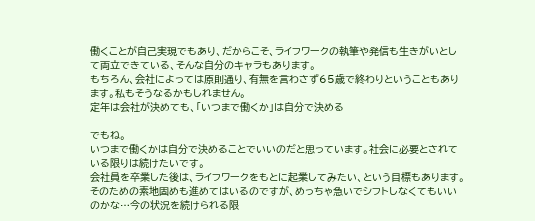働くことが自己実現でもあり、だからこそ、ライフワークの執筆や発信も生きがいとして両立できている、そんな自分のキャラもあります。
もちろん、会社によっては原則通り、有無を言わさず65歳で終わりということもあります。私もそうなるかもしれません。
定年は会社が決めても、「いつまで働くか」は自分で決める

でもね。
いつまで働くかは自分で決めることでいいのだと思っています。社会に必要とされている限りは続けたいです。
会社員を卒業した後は、ライフワークをもとに起業してみたい、という目標もあります。
そのための素地固めも進めてはいるのですが、めっちゃ急いでシフトしなくてもいいのかな…今の状況を続けられる限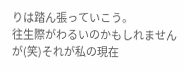りは踏ん張っていこう。
往生際がわるいのかもしれませんが(笑)それが私の現在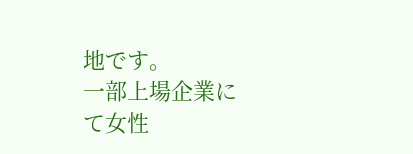地です。
一部上場企業にて女性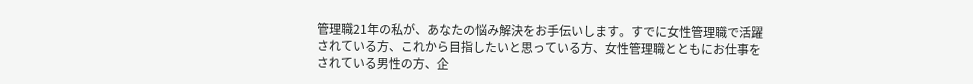管理職21年の私が、あなたの悩み解決をお手伝いします。すでに女性管理職で活躍されている方、これから目指したいと思っている方、女性管理職とともにお仕事をされている男性の方、企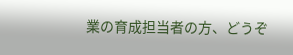業の育成担当者の方、どうぞ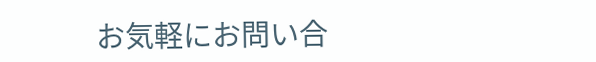お気軽にお問い合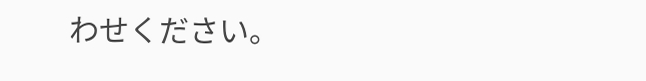わせください。